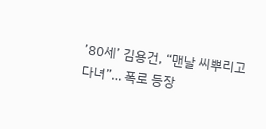’80세’ 김용건, “맨날 씨뿌리고 다녀”… 폭로 등장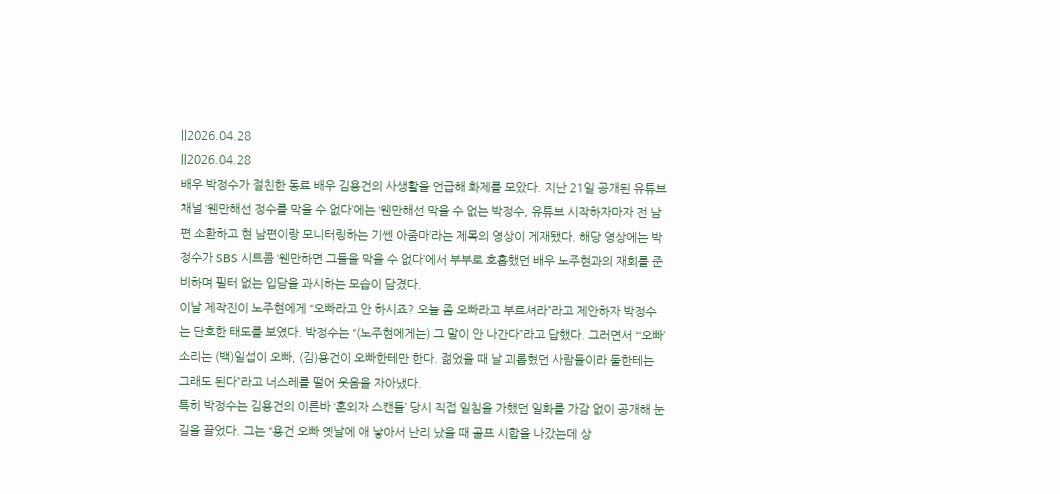||2026.04.28
||2026.04.28
배우 박정수가 절친한 동료 배우 김용건의 사생활을 언급해 화제를 모았다. 지난 21일 공개된 유튜브 채널 ‘웬만해선 정수를 막을 수 없다’에는 ‘웬만해선 막을 수 없는 박정수, 유튜브 시작하자마자 전 남편 소환하고 현 남편이랑 모니터링하는 기쎈 아줌마’라는 제목의 영상이 게재됐다. 해당 영상에는 박정수가 SBS 시트콤 ‘웬만하면 그들을 막을 수 없다’에서 부부로 호흡했던 배우 노주현과의 재회를 준비하며 필터 없는 입담을 과시하는 모습이 담겼다.
이날 제작진이 노주현에게 “오빠라고 안 하시죠? 오늘 좀 오빠라고 부르셔라”라고 제안하자 박정수는 단호한 태도를 보였다. 박정수는 “(노주현에게는) 그 말이 안 나간다”라고 답했다. 그러면서 “‘오빠’ 소리는 (백)일섭이 오빠, (김)용건이 오빠한테만 한다. 젊었을 때 날 괴롭혔던 사람들이라 둘한테는 그래도 된다”라고 너스레를 떨어 웃음을 자아냈다.
특히 박정수는 김용건의 이른바 ‘혼외자 스캔들’ 당시 직접 일침을 가했던 일화를 가감 없이 공개해 눈길을 끌었다. 그는 “용건 오빠 옛날에 애 낳아서 난리 났을 때 골프 시합을 나갔는데 상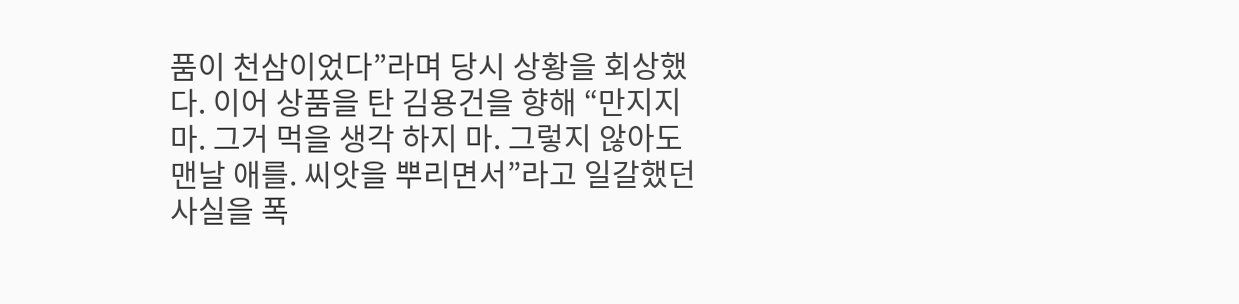품이 천삼이었다”라며 당시 상황을 회상했다. 이어 상품을 탄 김용건을 향해 “만지지 마. 그거 먹을 생각 하지 마. 그렇지 않아도 맨날 애를. 씨앗을 뿌리면서”라고 일갈했던 사실을 폭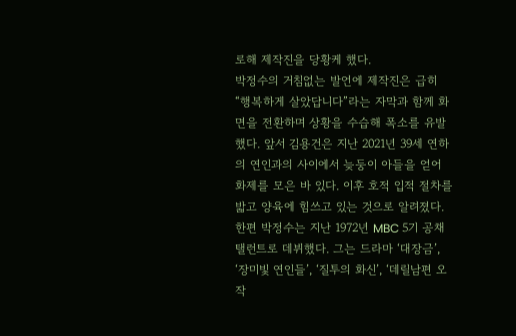로해 제작진을 당황케 했다.
박정수의 거침없는 발언에 제작진은 급히 “행복하게 살았답니다”라는 자막과 함께 화면을 전환하며 상황을 수습해 폭소를 유발했다. 앞서 김용건은 지난 2021년 39세 연하의 연인과의 사이에서 늦둥이 아들을 얻어 화제를 모은 바 있다. 이후 호적 입적 절차를 밟고 양육에 힘쓰고 있는 것으로 알려졌다.
한편 박정수는 지난 1972년 MBC 5기 공채 탤런트로 데뷔했다. 그는 드라마 ‘대장금’, ‘장미빛 연인들’, ‘질투의 화신’, ‘데릴남편 오작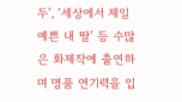두’, ‘세상에서 제일 예쁜 내 딸’ 등 수많은 화제작에 출연하며 명품 연기력을 입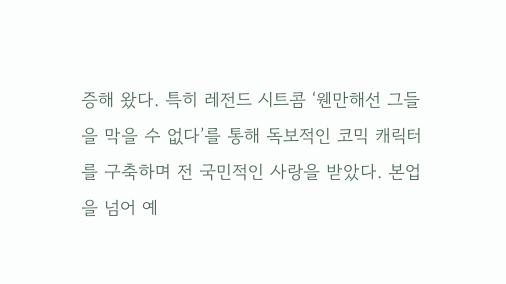증해 왔다. 특히 레전드 시트콤 ‘웬만해선 그들을 막을 수 없다’를 통해 독보적인 코믹 캐릭터를 구축하며 전 국민적인 사랑을 받았다. 본업을 넘어 예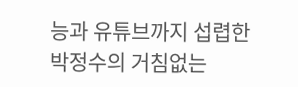능과 유튜브까지 섭렵한 박정수의 거침없는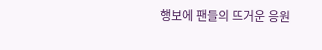행보에 팬들의 뜨거운 응원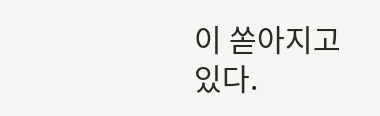이 쏟아지고 있다.